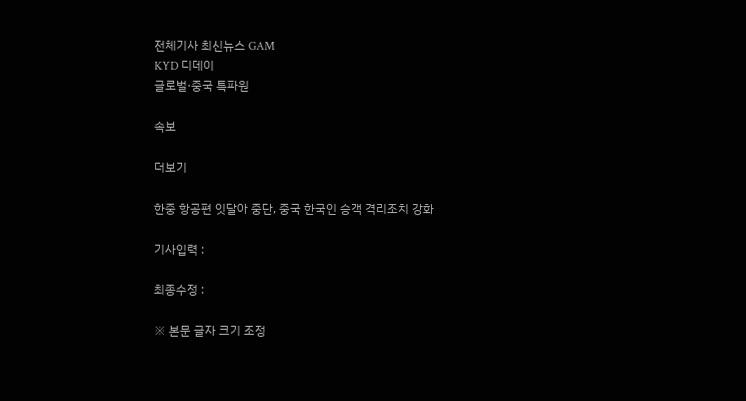전체기사 최신뉴스 GAM
KYD 디데이
글로벌·중국 특파원

속보

더보기

한중 항공편 잇달아 중단, 중국 한국인 승객 격리조치 강화

기사입력 :

최종수정 :

※ 본문 글자 크기 조정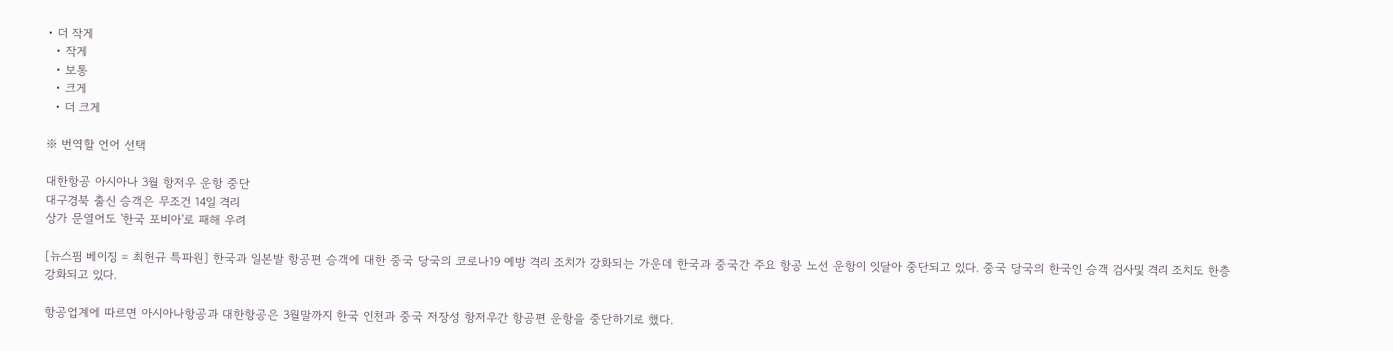• 더 작게
  • 작게
  • 보통
  • 크게
  • 더 크게

※ 번역할 언어 선택

대한항공 아시아나 3월 항저우 운항 중단
대구경북 출신 승객은 무조건 14일 격리
상가 문열어도 '한국 포비아'로 패해 우려

[뉴스핌 베이징 = 최헌규 특파원] 한국과 일본발 항공편 승객에 대한 중국 당국의 코로나19 예방 격리 조치가 강화되는 가운데 한국과 중국간 주요 항공 노선 운항이 잇달아 중단되고 있다. 중국 당국의 한국인 승객 검사및 격리 조치도 한층 강화되고 있다.

항공업계에 따르면 아시아나항공과 대한항공은 3월말까지 한국 인천과 중국 저장성 항저우간 항공편 운항을 중단하기로 했다.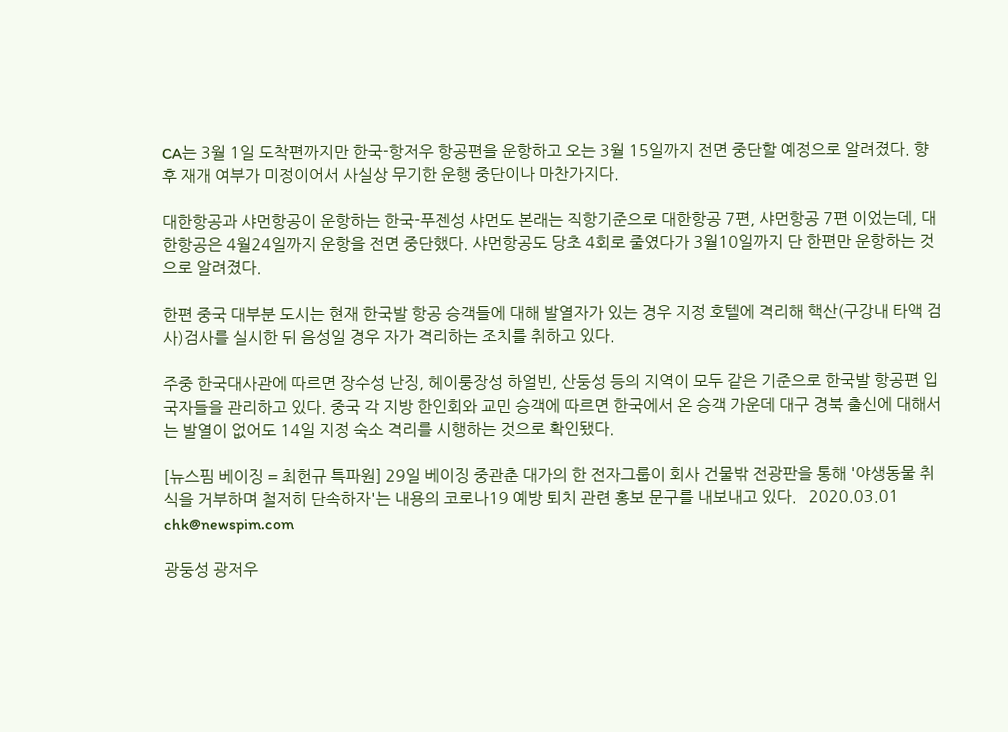CA는 3월 1일 도착편까지만 한국-항저우 항공편을 운항하고 오는 3월 15일까지 전면 중단할 예정으로 알려졌다. 향후 재개 여부가 미정이어서 사실상 무기한 운행 중단이나 마찬가지다.

대한항공과 샤먼항공이 운항하는 한국-푸젠성 샤먼도 본래는 직항기준으로 대한항공 7편, 샤먼항공 7편 이었는데, 대한항공은 4월24일까지 운항을 전면 중단했다. 샤먼항공도 당초 4회로 줄였다가 3월10일까지 단 한편만 운항하는 것으로 알려졌다.

한편 중국 대부분 도시는 현재 한국발 항공 승객들에 대해 발열자가 있는 경우 지정 호텔에 격리해 핵산(구강내 타액 검사)검사를 실시한 뒤 음성일 경우 자가 격리하는 조치를 취하고 있다.

주중 한국대사관에 따르면 장수성 난징, 헤이룽장성 하얼빈, 산둥성 등의 지역이 모두 같은 기준으로 한국발 항공편 입국자들을 관리하고 있다. 중국 각 지방 한인회와 교민 승객에 따르면 한국에서 온 승객 가운데 대구 경북 출신에 대해서는 발열이 없어도 14일 지정 숙소 격리를 시행하는 것으로 확인됐다.

[뉴스핌 베이징 = 최헌규 특파원] 29일 베이징 중관춘 대가의 한 전자그룹이 회사 건물밖 전광판을 통해 '야생동물 취식을 거부하며 철저히 단속하자'는 내용의 코로나19 예방 퇴치 관련 홍보 문구를 내보내고 있다.   2020.03.01 chk@newspim.com

광둥성 광저우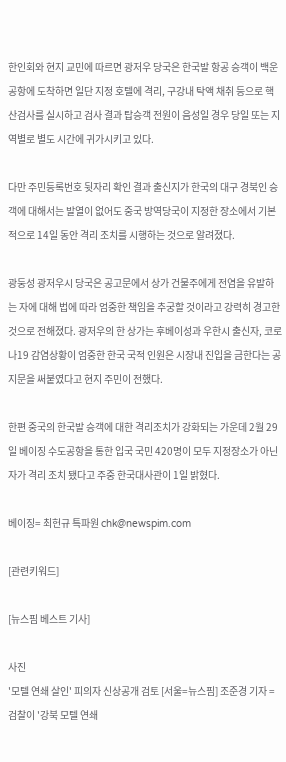한인회와 현지 교민에 따르면 광저우 당국은 한국발 항공 승객이 백운공항에 도착하면 일단 지정 호텔에 격리, 구강내 탁액 채취 등으로 핵산검사를 실시하고 검사 결과 탑승객 전원이 음성일 경우 당일 또는 지역별로 별도 시간에 귀가시키고 있다.

다만 주민등록번호 뒷자리 확인 결과 출신지가 한국의 대구 경북인 승객에 대해서는 발열이 없어도 중국 방역당국이 지정한 장소에서 기본적으로 14일 동안 격리 조치를 시행하는 것으로 알려졌다.

광둥성 광저우시 당국은 공고문에서 상가 건물주에게 전염을 유발하는 자에 대해 법에 따라 엄중한 책임을 추궁할 것이라고 강력히 경고한 것으로 전해졌다. 광저우의 한 상가는 후베이성과 우한시 출신자, 코로나19 감염상황이 엄중한 한국 국적 인원은 시장내 진입을 금한다는 공지문을 써붙였다고 현지 주민이 전했다.

한편 중국의 한국발 승객에 대한 격리조치가 강화되는 가운데 2월 29일 베이징 수도공항을 통한 입국 국민 420명이 모두 지정장소가 아닌 자가 격리 조치 됐다고 주중 한국대사관이 1일 밝혔다.

베이징= 최헌규 특파원 chk@newspim.com

[관련키워드]

[뉴스핌 베스트 기사]

사진
'모텔 연쇄 살인' 피의자 신상공개 검토 [서울=뉴스핌] 조준경 기자 = 검찰이 '강북 모텔 연쇄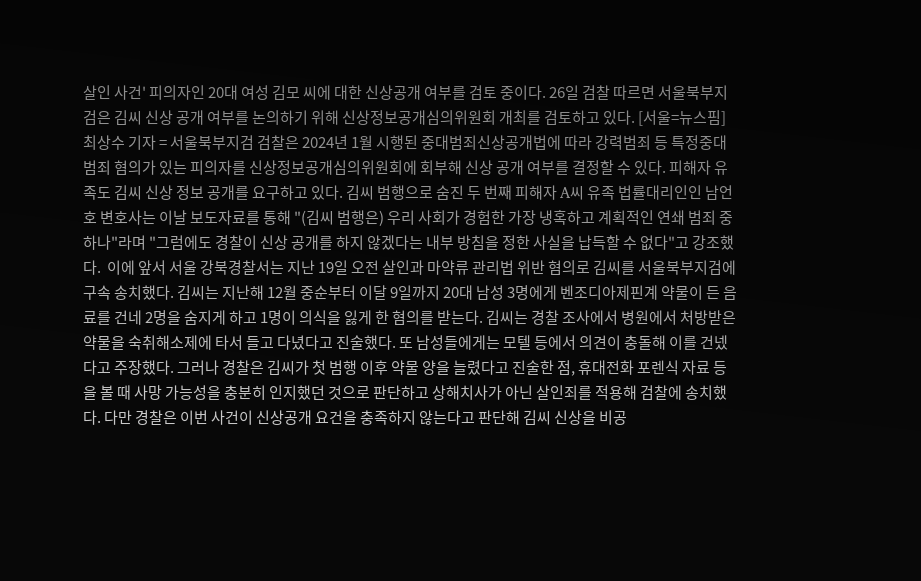살인 사건' 피의자인 20대 여성 김모 씨에 대한 신상공개 여부를 검토 중이다. 26일 검찰 따르면 서울북부지검은 김씨 신상 공개 여부를 논의하기 위해 신상정보공개심의위원회 개최를 검토하고 있다. [서울=뉴스핌] 최상수 기자 = 서울북부지검 검찰은 2024년 1월 시행된 중대범죄신상공개법에 따라 강력범죄 등 특정중대범죄 혐의가 있는 피의자를 신상정보공개심의위원회에 회부해 신상 공개 여부를 결정할 수 있다. 피해자 유족도 김씨 신상 정보 공개를 요구하고 있다. 김씨 범행으로 숨진 두 번째 피해자 A씨 유족 법률대리인인 남언호 변호사는 이날 보도자료를 통해 "(김씨 범행은) 우리 사회가 경험한 가장 냉혹하고 계획적인 연쇄 범죄 중 하나"라며 "그럼에도 경찰이 신상 공개를 하지 않겠다는 내부 방침을 정한 사실을 납득할 수 없다"고 강조했다.  이에 앞서 서울 강북경찰서는 지난 19일 오전 살인과 마약류 관리법 위반 혐의로 김씨를 서울북부지검에 구속 송치했다. 김씨는 지난해 12월 중순부터 이달 9일까지 20대 남성 3명에게 벤조디아제핀계 약물이 든 음료를 건네 2명을 숨지게 하고 1명이 의식을 잃게 한 혐의를 받는다. 김씨는 경찰 조사에서 병원에서 처방받은 약물을 숙취해소제에 타서 들고 다녔다고 진술했다. 또 남성들에게는 모텔 등에서 의견이 충돌해 이를 건넸다고 주장했다. 그러나 경찰은 김씨가 첫 범행 이후 약물 양을 늘렸다고 진술한 점, 휴대전화 포렌식 자료 등을 볼 때 사망 가능성을 충분히 인지했던 것으로 판단하고 상해치사가 아닌 살인죄를 적용해 검찰에 송치했다. 다만 경찰은 이번 사건이 신상공개 요건을 충족하지 않는다고 판단해 김씨 신상을 비공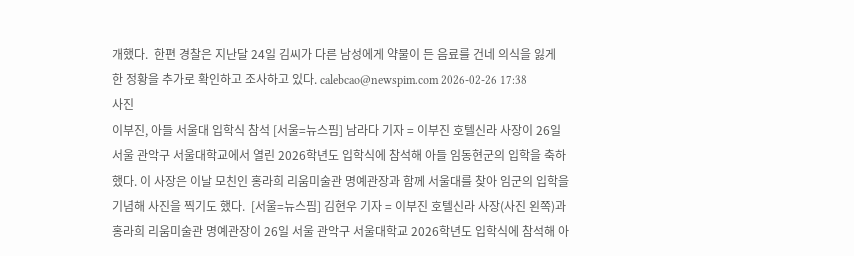개했다.  한편 경찰은 지난달 24일 김씨가 다른 남성에게 약물이 든 음료를 건네 의식을 잃게 한 정황을 추가로 확인하고 조사하고 있다. calebcao@newspim.com 2026-02-26 17:38
사진
이부진, 아들 서울대 입학식 참석 [서울=뉴스핌] 남라다 기자 = 이부진 호텔신라 사장이 26일 서울 관악구 서울대학교에서 열린 2026학년도 입학식에 참석해 아들 임동현군의 입학을 축하했다. 이 사장은 이날 모친인 홍라희 리움미술관 명예관장과 함께 서울대를 찾아 임군의 입학을 기념해 사진을 찍기도 했다.  [서울=뉴스핌] 김현우 기자 = 이부진 호텔신라 사장(사진 왼쪽)과 홍라희 리움미술관 명예관장이 26일 서울 관악구 서울대학교 2026학년도 입학식에 참석해 아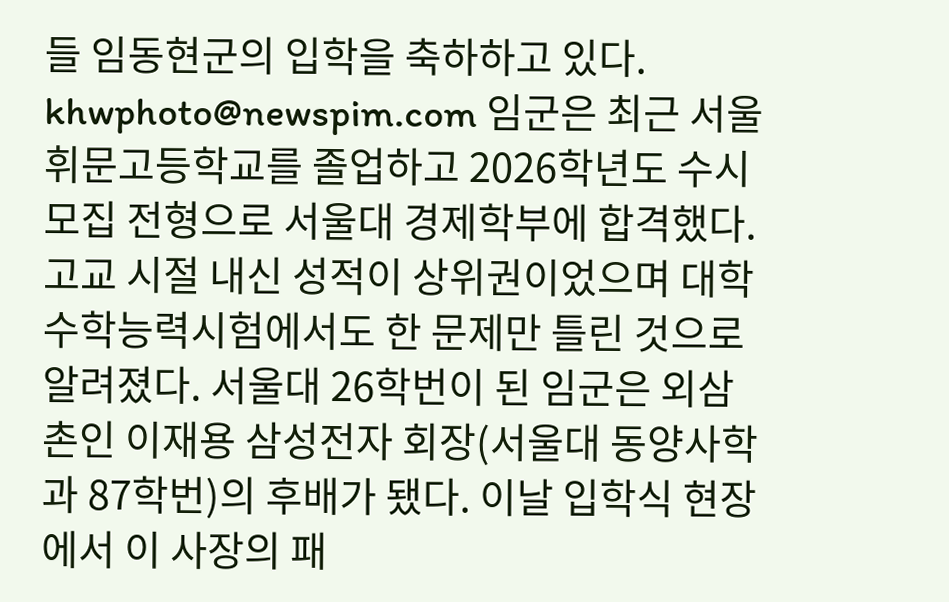들 임동현군의 입학을 축하하고 있다.  khwphoto@newspim.com 임군은 최근 서울 휘문고등학교를 졸업하고 2026학년도 수시모집 전형으로 서울대 경제학부에 합격했다. 고교 시절 내신 성적이 상위권이었으며 대학수학능력시험에서도 한 문제만 틀린 것으로 알려졌다. 서울대 26학번이 된 임군은 외삼촌인 이재용 삼성전자 회장(서울대 동양사학과 87학번)의 후배가 됐다. 이날 입학식 현장에서 이 사장의 패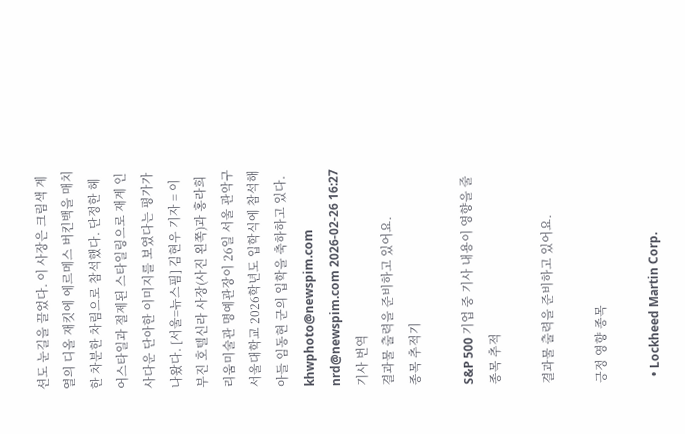션도 눈길을 끌었다. 이 사장은 크림색 계열의 디올 재킷에 에르메스 버킨백을 매치한 차분한 차림으로 참석했다. 단정한 헤어스타일과 절제된 스타일링으로 재계 인사다운 단아한 이미지를 보였다는 평가가 나왔다. [서울=뉴스핌] 김현우 기자 = 이부진 호텔신라 사장(사진 왼쪽)과 홍라희 리움미술관 명예관장이 26일 서울 관악구 서울대학교 2026학년도 입학식에 참석해 아들 임동현 군의 입학을 축하하고 있다. khwphoto@newspim.com nrd@newspim.com 2026-02-26 16:27
기사 번역
결과물 출력을 준비하고 있어요.
종목 추적기

S&P 500 기업 중 기사 내용이 영향을 줄 종목 추적

결과물 출력을 준비하고 있어요.

긍정 영향 종목

  • Lockheed Martin Corp.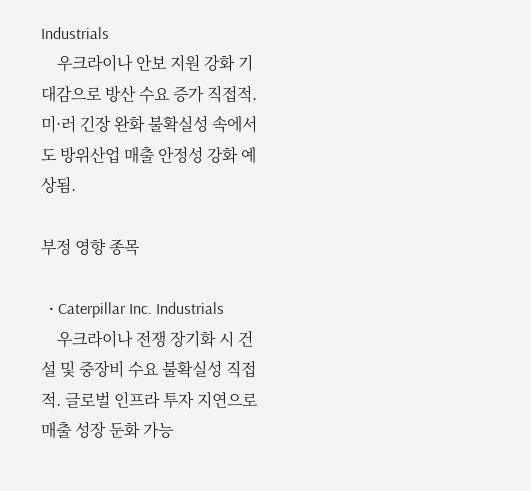Industrials
    우크라이나 안보 지원 강화 기대감으로 방산 수요 증가 직접적. 미·러 긴장 완화 불확실성 속에서도 방위산업 매출 안정성 강화 예상됨.

부정 영향 종목

  • Caterpillar Inc. Industrials
    우크라이나 전쟁 장기화 시 건설 및 중장비 수요 불확실성 직접적. 글로벌 인프라 투자 지연으로 매출 성장 둔화 가능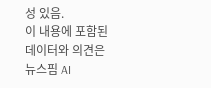성 있음.
이 내용에 포함된 데이터와 의견은 뉴스핌 AI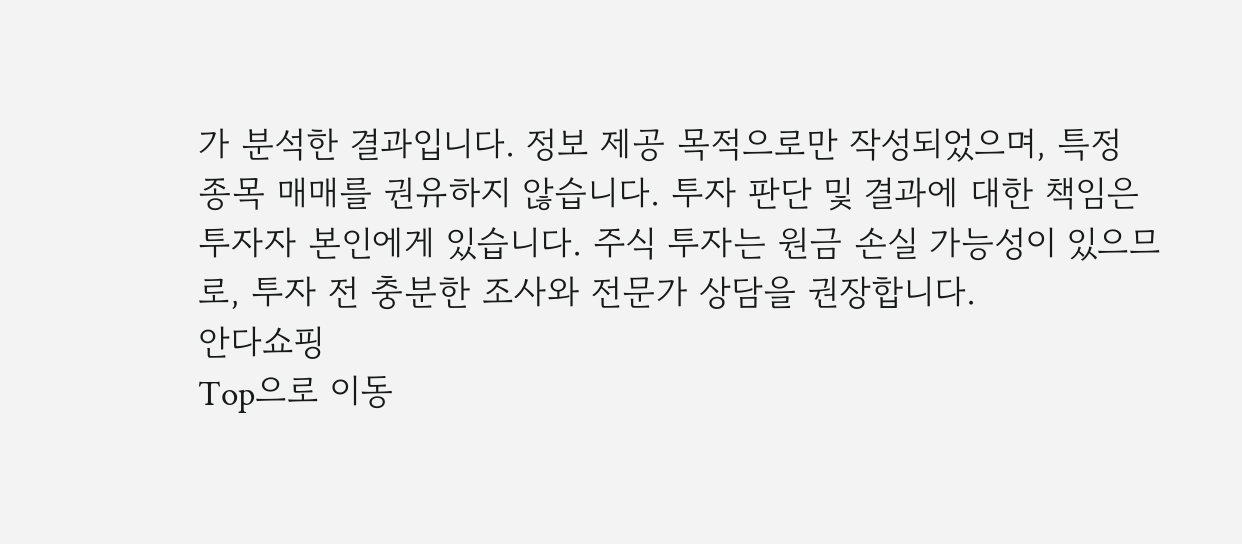가 분석한 결과입니다. 정보 제공 목적으로만 작성되었으며, 특정 종목 매매를 권유하지 않습니다. 투자 판단 및 결과에 대한 책임은 투자자 본인에게 있습니다. 주식 투자는 원금 손실 가능성이 있으므로, 투자 전 충분한 조사와 전문가 상담을 권장합니다.
안다쇼핑
Top으로 이동